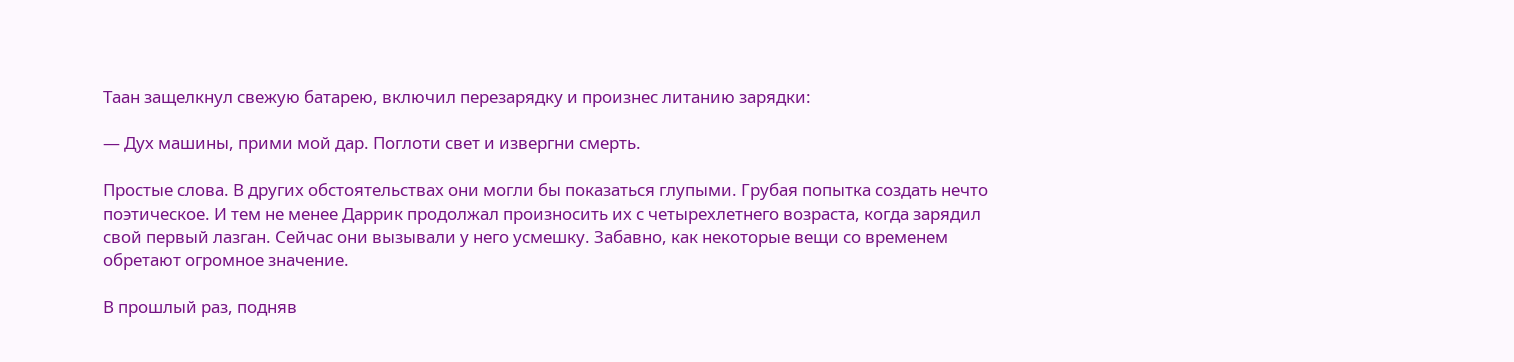Таан защелкнул свежую батарею, включил перезарядку и произнес литанию зарядки:

— Дух машины, прими мой дар. Поглоти свет и извергни смерть.

Простые слова. В других обстоятельствах они могли бы показаться глупыми. Грубая попытка создать нечто поэтическое. И тем не менее Даррик продолжал произносить их с четырехлетнего возраста, когда зарядил свой первый лазган. Сейчас они вызывали у него усмешку. Забавно, как некоторые вещи со временем обретают огромное значение.

В прошлый раз, подняв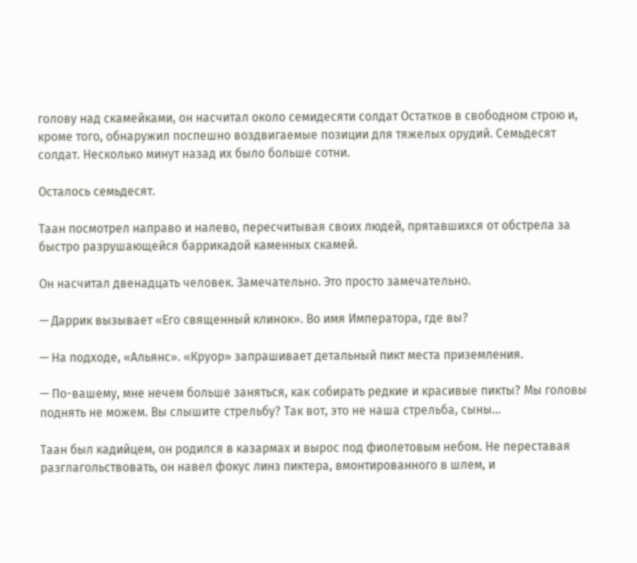голову над скамейками, он насчитал около семидесяти солдат Остатков в свободном строю и, кроме того, обнаружил поспешно воздвигаемые позиции для тяжелых орудий. Семьдесят солдат. Несколько минут назад их было больше сотни.

Осталось семьдесят.

Таан посмотрел направо и налево, пересчитывая своих людей, прятавшихся от обстрела за быстро разрушающейся баррикадой каменных скамей.

Он насчитал двенадцать человек. Замечательно. Это просто замечательно.

— Даррик вызывает «Его священный клинок». Во имя Императора, где вы?

— На подходе, «Альянс». «Круор» запрашивает детальный пикт места приземления.

— По-вашему, мне нечем больше заняться, как собирать редкие и красивые пикты? Мы головы поднять не можем. Вы слышите стрельбу? Так вот, это не наша стрельба, сыны…

Таан был кадийцем, он родился в казармах и вырос под фиолетовым небом. Не переставая разглагольствовать, он навел фокус линз пиктера, вмонтированного в шлем, и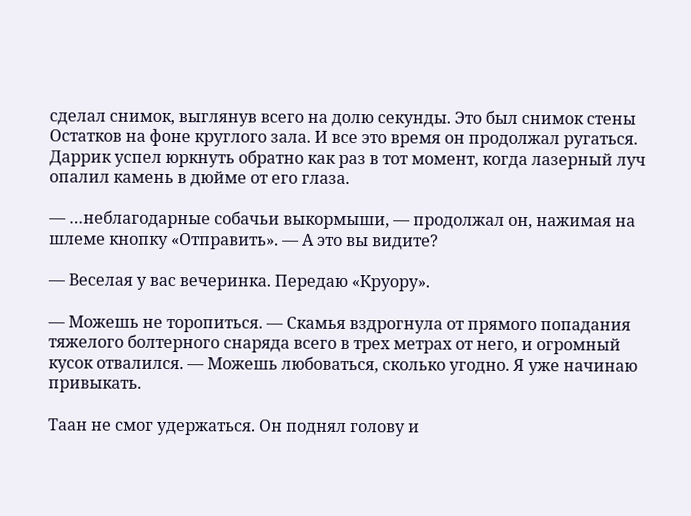сделал снимок, выглянув всего на долю секунды. Это был снимок стены Остатков на фоне круглого зала. И все это время он продолжал ругаться. Даррик успел юркнуть обратно как раз в тот момент, когда лазерный луч опалил камень в дюйме от его глаза.

— …неблагодарные собачьи выкормыши, — продолжал он, нажимая на шлеме кнопку «Отправить». — А это вы видите?

— Веселая у вас вечеринка. Передаю «Круору».

— Можешь не торопиться. — Скамья вздрогнула от прямого попадания тяжелого болтерного снаряда всего в трех метрах от него, и огромный кусок отвалился. — Можешь любоваться, сколько угодно. Я уже начинаю привыкать.

Таан не смог удержаться. Он поднял голову и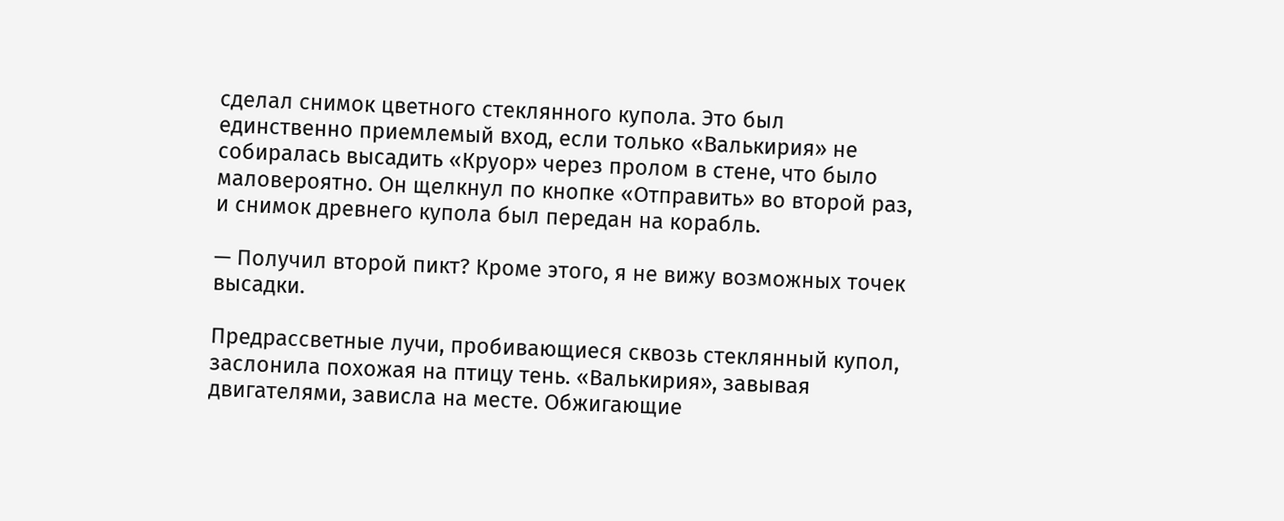сделал снимок цветного стеклянного купола. Это был единственно приемлемый вход, если только «Валькирия» не собиралась высадить «Круор» через пролом в стене, что было маловероятно. Он щелкнул по кнопке «Отправить» во второй раз, и снимок древнего купола был передан на корабль.

— Получил второй пикт? Кроме этого, я не вижу возможных точек высадки.

Предрассветные лучи, пробивающиеся сквозь стеклянный купол, заслонила похожая на птицу тень. «Валькирия», завывая двигателями, зависла на месте. Обжигающие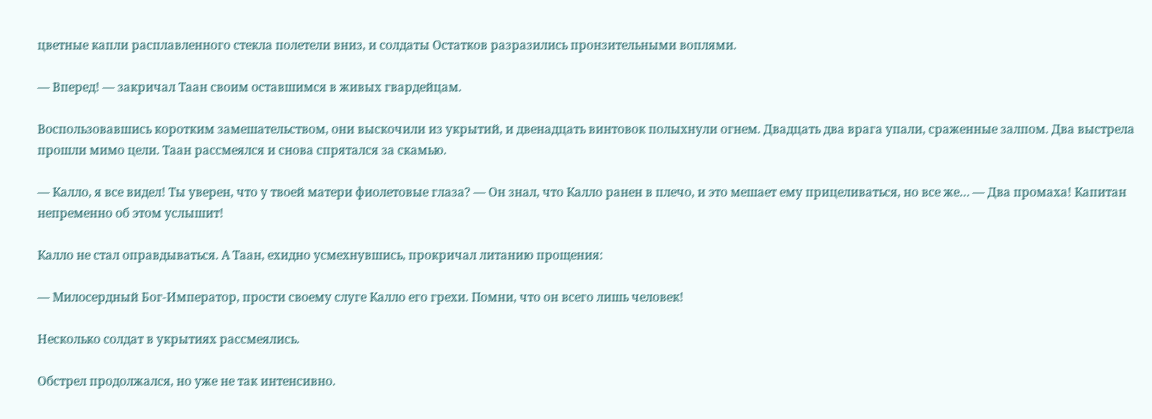цветные капли расплавленного стекла полетели вниз, и солдаты Остатков разразились пронзительными воплями.

— Вперед! — закричал Таан своим оставшимся в живых гвардейцам.

Воспользовавшись коротким замешательством, они выскочили из укрытий, и двенадцать винтовок полыхнули огнем. Двадцать два врага упали, сраженные залпом. Два выстрела прошли мимо цели. Таан рассмеялся и снова спрятался за скамью.

— Калло, я все видел! Ты уверен, что у твоей матери фиолетовые глаза? — Он знал, что Калло ранен в плечо, и это мешает ему прицеливаться, но все же… — Два промаха! Капитан непременно об этом услышит!

Калло не стал оправдываться. А Таан, ехидно усмехнувшись, прокричал литанию прощения:

— Милосердный Бог-Император, прости своему слуге Калло его грехи. Помни, что он всего лишь человек!

Несколько солдат в укрытиях рассмеялись.

Обстрел продолжался, но уже не так интенсивно.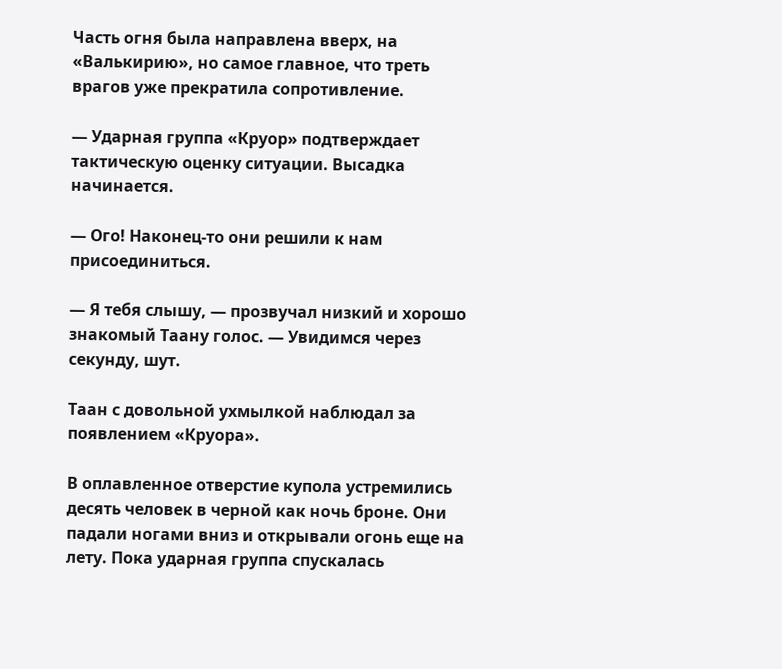Часть огня была направлена вверх, на «Валькирию», но самое главное, что треть врагов уже прекратила сопротивление.

— Ударная группа «Круор» подтверждает тактическую оценку ситуации. Высадка начинается.

— Ого! Наконец-то они решили к нам присоединиться.

— Я тебя слышу, — прозвучал низкий и хорошо знакомый Таану голос. — Увидимся через секунду, шут.

Таан с довольной ухмылкой наблюдал за появлением «Круора».

В оплавленное отверстие купола устремились десять человек в черной как ночь броне. Они падали ногами вниз и открывали огонь еще на лету. Пока ударная группа спускалась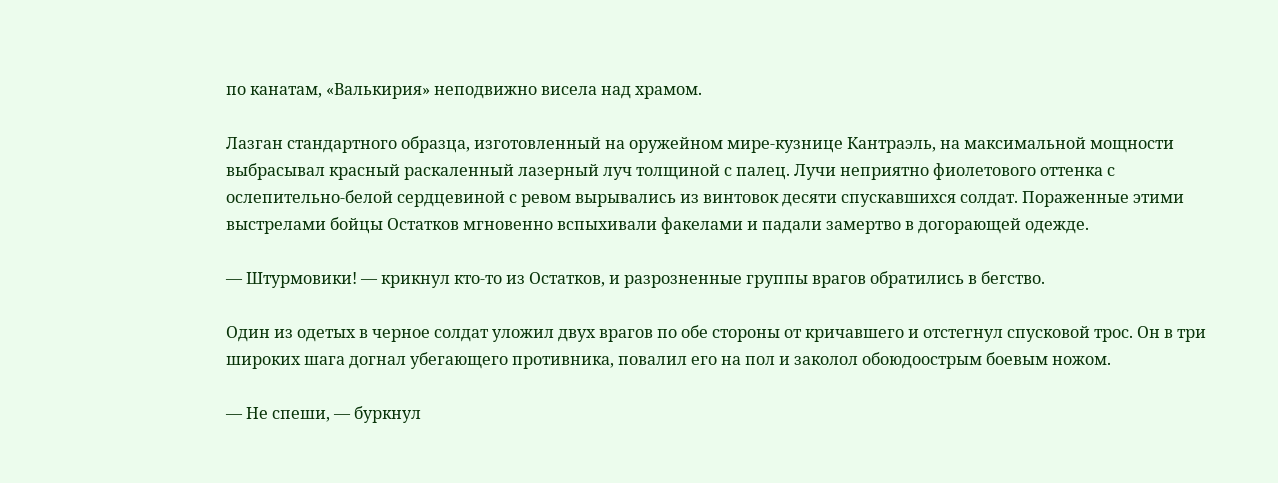по канатам, «Валькирия» неподвижно висела над храмом.

Лазган стандартного образца, изготовленный на оружейном мире-кузнице Кантраэль, на максимальной мощности выбрасывал красный раскаленный лазерный луч толщиной с палец. Лучи неприятно фиолетового оттенка с ослепительно-белой сердцевиной с ревом вырывались из винтовок десяти спускавшихся солдат. Пораженные этими выстрелами бойцы Остатков мгновенно вспыхивали факелами и падали замертво в догорающей одежде.

— Штурмовики! — крикнул кто-то из Остатков, и разрозненные группы врагов обратились в бегство.

Один из одетых в черное солдат уложил двух врагов по обе стороны от кричавшего и отстегнул спусковой трос. Он в три широких шага догнал убегающего противника, повалил его на пол и заколол обоюдоострым боевым ножом.

— Не спеши, — буркнул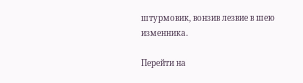штурмовик, вонзив лезвие в шею изменника.

Перейти на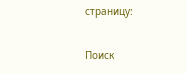страницу:

Поиск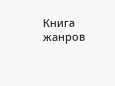Книга жанров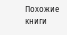Похожие книги